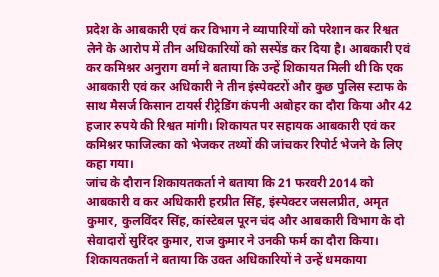प्रदेश के आबकारी एवं कर विभाग ने व्यापारियों को परेशान कर रिश्वत लेने के आरोप में तीन अधिकारियों को सस्पेंड कर दिया है। आबकारी एवं कर कमिश्नर अनुराग वर्मा ने बताया कि उन्हें शिकायत मिली थी कि एक आबकारी एवं कर अधिकारी ने तीन इंस्पेक्टरों और कुछ पुलिस स्टाफ के साथ मैसर्ज किसान टायर्स रीट्रेडिंग कंपनी अबोहर का दौरा किया और 42 हजार रुपये की रिश्वत मांगी। शिकायत पर सहायक आबकारी एवं कर कमिश्नर फाजिल्का को भेजकर तथ्यों की जांचकर रिपोर्ट भेजने के लिए कहा गया।
जांच के दौरान शिकायतकर्ता ने बताया कि 21 फरवरी 2014 को आबकारी व कर अधिकारी हरप्रीत सिंह, इंस्पेक्टर जसलप्रीत, अमृत कुमार, कुलविंदर सिंह, कांस्टेबल पूरन चंद और आबकारी विभाग के दो सेवादारों सुरिंदर कुमार, राज कुमार ने उनकी फर्म का दौरा किया। शिकायतकर्ता ने बताया कि उक्त अधिकारियों ने उन्हें धमकाया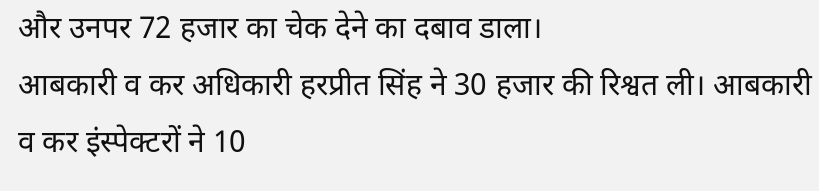और उनपर 72 हजार का चेक देने का दबाव डाला।
आबकारी व कर अधिकारी हरप्रीत सिंह ने 30 हजार की रिश्वत ली। आबकारी व कर इंस्पेक्टरों ने 10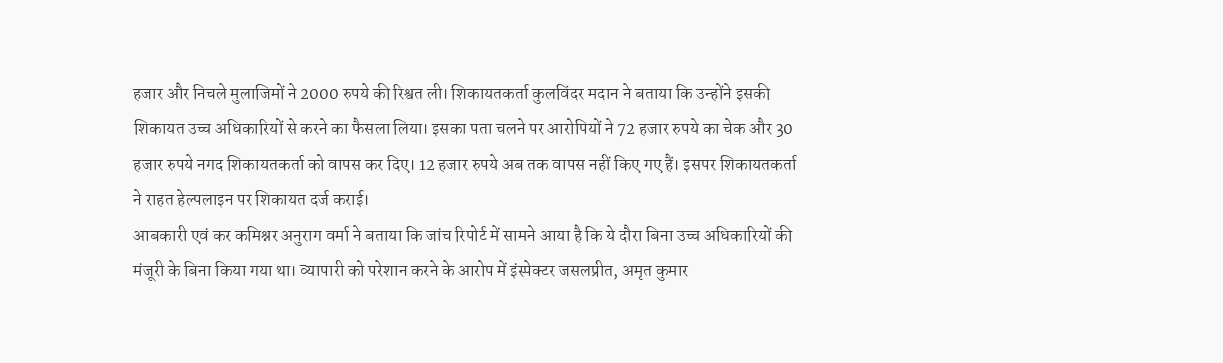हजार और निचले मुलाजिमों ने 2000 रुपये की रिश्वत ली। शिकायतकर्ता कुलविंदर मदान ने बताया कि उन्होंने इसकी शिकायत उच्च अधिकारियों से करने का फैसला लिया। इसका पता चलने पर आरोपियों ने 72 हजार रुपये का चेक और 30 हजार रुपये नगद शिकायतकर्ता को वापस कर दिए। 12 हजार रुपये अब तक वापस नहीं किए गए हैं। इसपर शिकायतकर्ता ने राहत हेल्पलाइन पर शिकायत दर्ज कराई।
आबकारी एवं कर कमिश्नर अनुराग वर्मा ने बताया कि जांच रिपोर्ट में सामने आया है कि ये दौरा बिना उच्च अधिकारियों की मंजूरी के बिना किया गया था। व्यापारी को परेशान करने के आरोप में इंस्पेक्टर जसलप्रीत, अमृत कुमार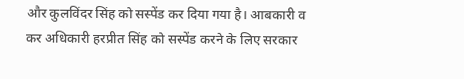और कुलविंदर सिंह को सस्पेंड कर दिया गया है। आबकारी व कर अधिकारी हरप्रीत सिंह को सस्पेंड करने के लिए सरकार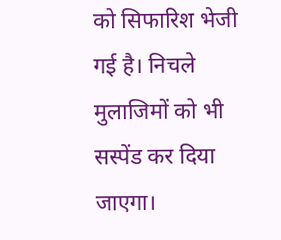को सिफारिश भेजी गई है। निचले मुलाजिमों को भी सस्पेंड कर दिया जाएगा।